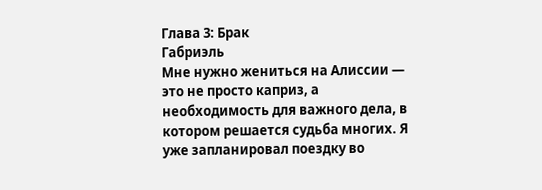Глава 3: Брак
Габриэль
Мне нужно жениться на Алиссии — это не просто каприз, а необходимость для важного дела, в котором решается судьба многих. Я уже запланировал поездку во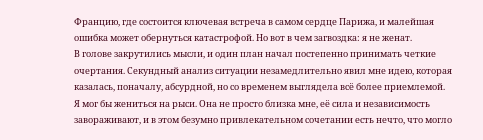Францию, где состоится ключевая встреча в самом сердце Парижа, и малейшая ошибка может обернуться катастрофой. Но вот в чем загвоздка: я не женат.
В голове закрутились мысли, и один план начал постепенно принимать четкие очертания. Секундный анализ ситуации незамедлительно явил мне идею, которая казалась, поначалу, абсурдной, но со временем выглядела всё более приемлемой.
Я мог бы жениться на рыси. Она не просто близка мне, её сила и независимость завораживают, и в этом безумно привлекательном сочетании есть нечто, что могло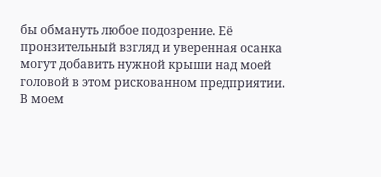бы обмануть любое подозрение. Её пронзительный взгляд и уверенная осанка могут добавить нужной крыши над моей головой в этом рискованном предприятии.
В моем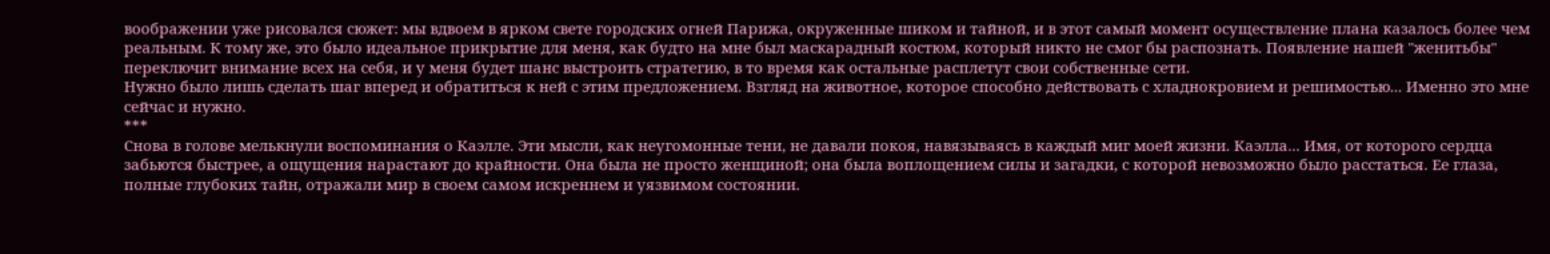воображении уже рисовался сюжет: мы вдвоем в ярком свете городских огней Парижа, окруженные шиком и тайной, и в этот самый момент осуществление плана казалось более чем реальным. К тому же, это было идеальное прикрытие для меня, как будто на мне был маскарадный костюм, который никто не смог бы распознать. Появление нашей "женитьбы" переключит внимание всех на себя, и у меня будет шанс выстроить стратегию, в то время как остальные расплетут свои собственные сети.
Нужно было лишь сделать шаг вперед и обратиться к ней с этим предложением. Взгляд на животное, которое способно действовать с хладнокровием и решимостью... Именно это мне сейчас и нужно.
***
Снова в голове мелькнули воспоминания о Каэлле. Эти мысли, как неугомонные тени, не давали покоя, навязываясь в каждый миг моей жизни. Каэлла... Имя, от которого сердца забьются быстрее, а ощущения нарастают до крайности. Она была не просто женщиной; она была воплощением силы и загадки, с которой невозможно было расстаться. Ее глаза, полные глубоких тайн, отражали мир в своем самом искреннем и уязвимом состоянии.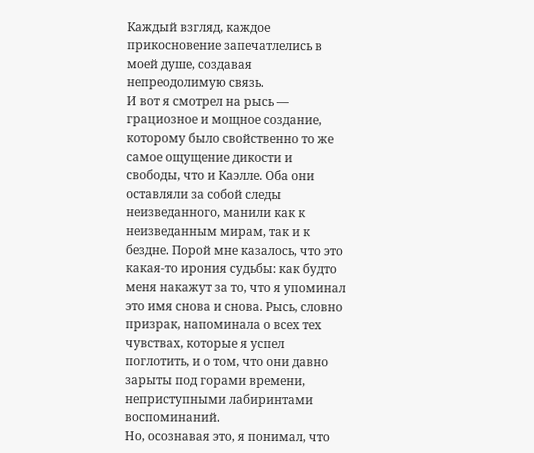Каждый взгляд, каждое прикосновение запечатлелись в моей душе, создавая непреодолимую связь.
И вот я смотрел на рысь — грациозное и мощное создание, которому было свойственно то же самое ощущение дикости и свободы, что и Каэлле. Оба они оставляли за собой следы неизведанного, манили как к неизведанным мирам, так и к бездне. Порой мне казалось, что это какая-то ирония судьбы: как будто меня накажут за то, что я упоминал это имя снова и снова. Рысь, словно призрак, напоминала о всех тех чувствах, которые я успел поглотить, и о том, что они давно зарыты под горами времени, неприступными лабиринтами воспоминаний.
Но, осознавая это, я понимал, что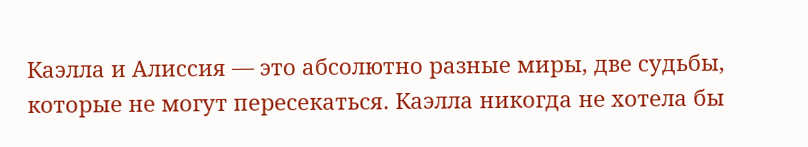Каэлла и Алиссия — это абсолютно разные миры, две судьбы, которые не могут пересекаться. Каэлла никогда не хотела бы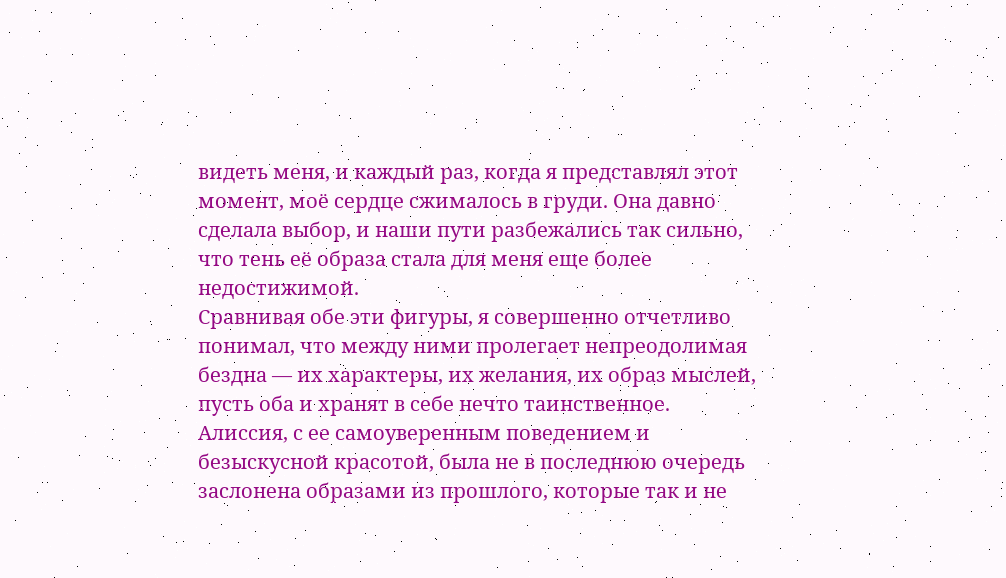видеть меня, и каждый раз, когда я представлял этот момент, моё сердце сжималось в груди. Она давно сделала выбор, и наши пути разбежались так сильно, что тень её образа стала для меня еще более недостижимой.
Сравнивая обе эти фигуры, я совершенно отчетливо понимал, что между ними пролегает непреодолимая бездна — их характеры, их желания, их образ мыслей, пусть оба и хранят в себе нечто таинственное. Алиссия, с ее самоуверенным поведением и безыскусной красотой, была не в последнюю очередь заслонена образами из прошлого, которые так и не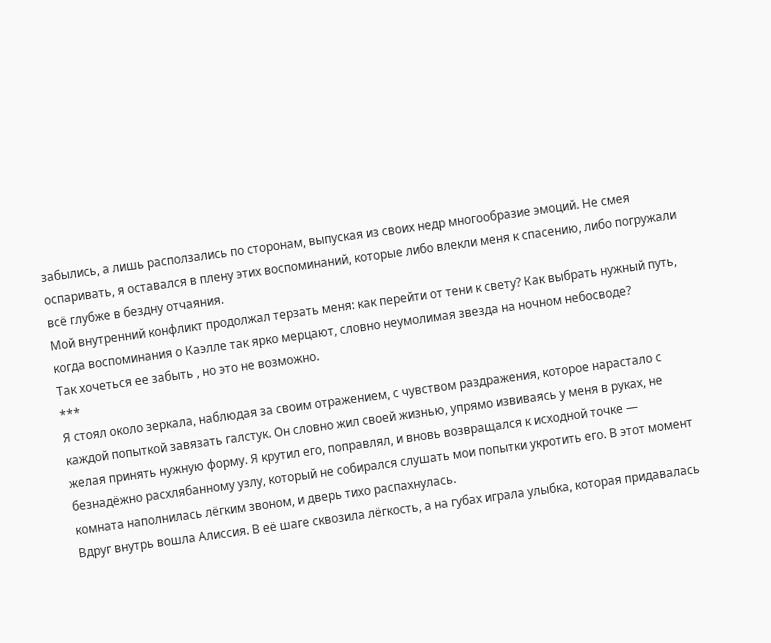забылись, а лишь расползались по сторонам, выпуская из своих недр многообразие эмоций. Не смея оспаривать, я оставался в плену этих воспоминаний, которые либо влекли меня к спасению, либо погружали всё глубже в бездну отчаяния.
Мой внутренний конфликт продолжал терзать меня: как перейти от тени к свету? Как выбрать нужный путь, когда воспоминания о Каэлле так ярко мерцают, словно неумолимая звезда на ночном небосводе?
Так хочеться ее забыть , но это не возможно.
***
Я стоял около зеркала, наблюдая за своим отражением, с чувством раздражения, которое нарастало с каждой попыткой завязать галстук. Он словно жил своей жизнью, упрямо извиваясь у меня в руках, не желая принять нужную форму. Я крутил его, поправлял, и вновь возвращался к исходной точке — безнадёжно расхлябанному узлу, который не собирался слушать мои попытки укротить его. В этот момент комната наполнилась лёгким звоном, и дверь тихо распахнулась.
Вдруг внутрь вошла Алиссия. В её шаге сквозила лёгкость, а на губах играла улыбка, которая придавалась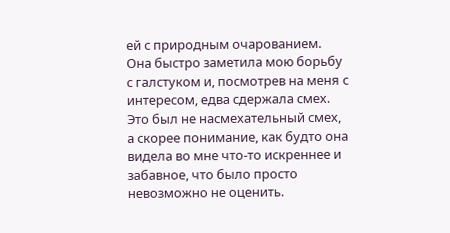ей с природным очарованием. Она быстро заметила мою борьбу с галстуком и, посмотрев на меня с интересом, едва сдержала смех. Это был не насмехательный смех, а скорее понимание, как будто она видела во мне что-то искреннее и забавное, что было просто невозможно не оценить.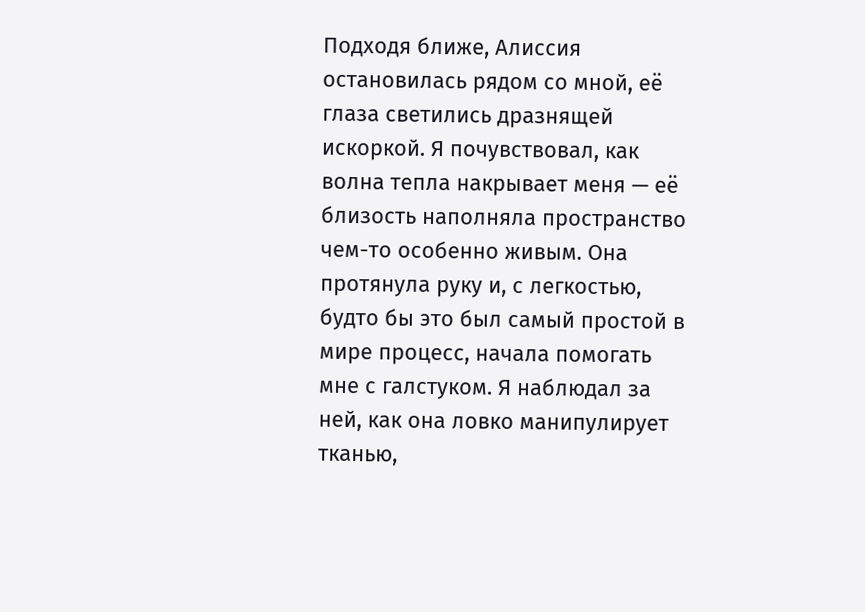Подходя ближе, Алиссия остановилась рядом со мной, её глаза светились дразнящей искоркой. Я почувствовал, как волна тепла накрывает меня — её близость наполняла пространство чем-то особенно живым. Она протянула руку и, с легкостью, будто бы это был самый простой в мире процесс, начала помогать мне с галстуком. Я наблюдал за ней, как она ловко манипулирует тканью,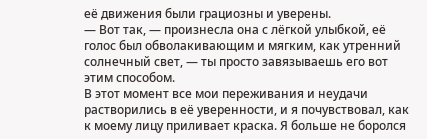её движения были грациозны и уверены.
— Вот так, — произнесла она с лёгкой улыбкой, её голос был обволакивающим и мягким, как утренний солнечный свет, — ты просто завязываешь его вот этим способом.
В этот момент все мои переживания и неудачи растворились в её уверенности, и я почувствовал, как к моему лицу приливает краска. Я больше не боролся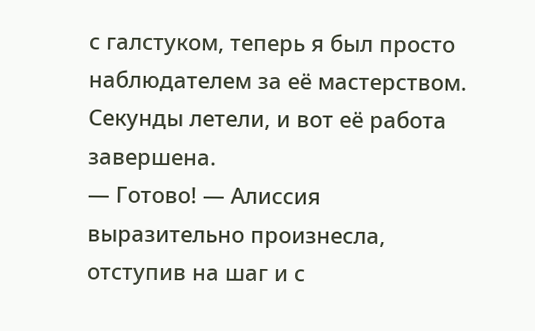с галстуком, теперь я был просто наблюдателем за её мастерством. Секунды летели, и вот её работа завершена.
— Готово! — Алиссия выразительно произнесла, отступив на шаг и с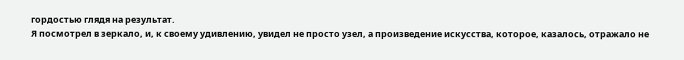гордостью глядя на результат.
Я посмотрел в зеркало, и, к своему удивлению, увидел не просто узел, а произведение искусства, которое, казалось, отражало не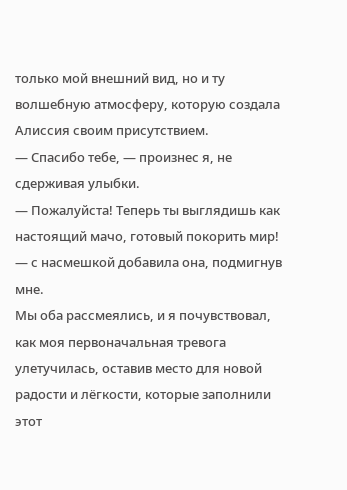только мой внешний вид, но и ту волшебную атмосферу, которую создала Алиссия своим присутствием.
— Спасибо тебе, — произнес я, не сдерживая улыбки.
— Пожалуйста! Теперь ты выглядишь как настоящий мачо, готовый покорить мир! — с насмешкой добавила она, подмигнув мне.
Мы оба рассмеялись, и я почувствовал, как моя первоначальная тревога улетучилась, оставив место для новой радости и лёгкости, которые заполнили этот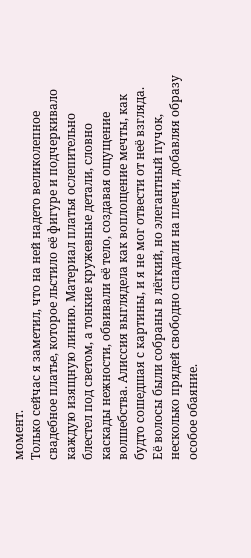момент.
Только сейчас я заметил, что на ней надето великолепное свадебное платье, которое льстило её фигуре и подчеркивало каждую изящную линию. Материал платья ослепительно блестел под светом, а тонкие кружевные детали, словно каскады нежности, обвивали её тело, создавая ощущение волшебства. Алиссия выглядела как воплощение мечты, как будто сошедшая с картины, и я не мог отвести от неё взгляда. Её волосы были собраны в лёгкий, но элегантный пучок, несколько прядей свободно спадали на плечи, добавляя образу особое обаяние.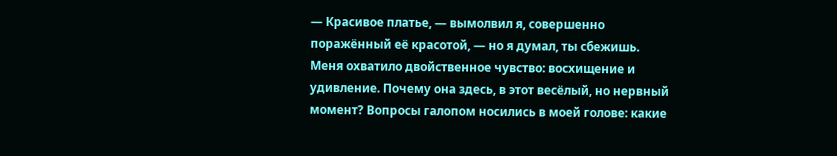— Красивое платье, — вымолвил я, совершенно поражённый её красотой, — но я думал, ты сбежишь.
Меня охватило двойственное чувство: восхищение и удивление. Почему она здесь, в этот весёлый, но нервный момент? Вопросы галопом носились в моей голове: какие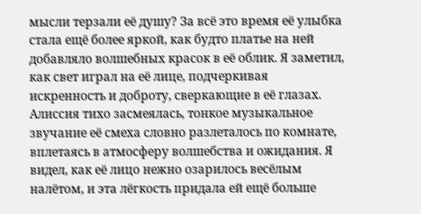мысли терзали её душу? За всё это время её улыбка стала ещё более яркой, как будто платье на ней добавляло волшебных красок в её облик. Я заметил, как свет играл на её лице, подчеркивая искренность и доброту, сверкающие в её глазах.
Алиссия тихо засмеялась, тонкое музыкальное звучание её смеха словно разлеталось по комнате, вплетаясь в атмосферу волшебства и ожидания. Я видел, как её лицо нежно озарилось весёлым налётом, и эта лёгкость придала ей ещё больше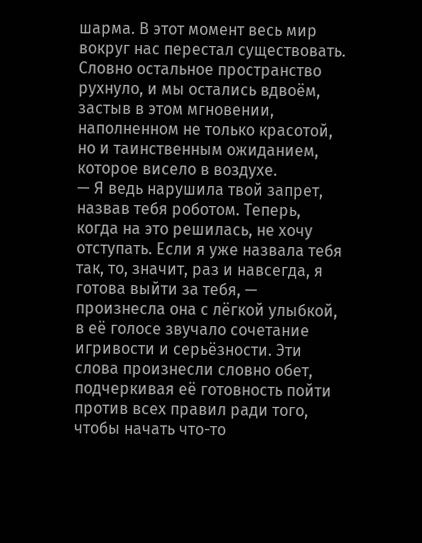шарма. В этот момент весь мир вокруг нас перестал существовать. Словно остальное пространство рухнуло, и мы остались вдвоём, застыв в этом мгновении, наполненном не только красотой, но и таинственным ожиданием, которое висело в воздухе.
— Я ведь нарушила твой запрет, назвав тебя роботом. Теперь, когда на это решилась, не хочу отступать. Если я уже назвала тебя так, то, значит, раз и навсегда, я готова выйти за тебя, — произнесла она с лёгкой улыбкой, в её голосе звучало сочетание игривости и серьёзности. Эти слова произнесли словно обет, подчеркивая её готовность пойти против всех правил ради того, чтобы начать что-то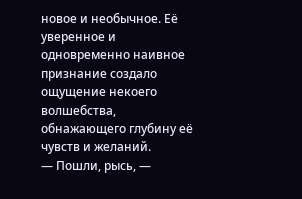новое и необычное. Её уверенное и одновременно наивное признание создало ощущение некоего волшебства, обнажающего глубину её чувств и желаний.
— Пошли, рысь, —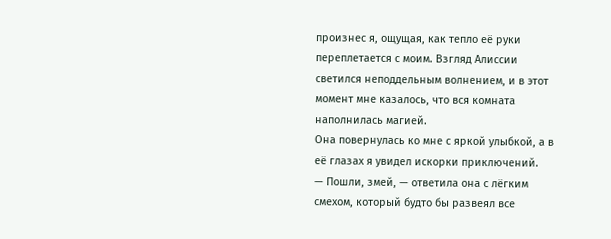произнес я, ощущая, как тепло её руки переплетается с моим. Взгляд Алиссии светился неподдельным волнением, и в этот момент мне казалось, что вся комната наполнилась магией.
Она повернулась ко мне с яркой улыбкой, а в её глазах я увидел искорки приключений.
— Пошли, змей, — ответила она с лёгким смехом, который будто бы развеял все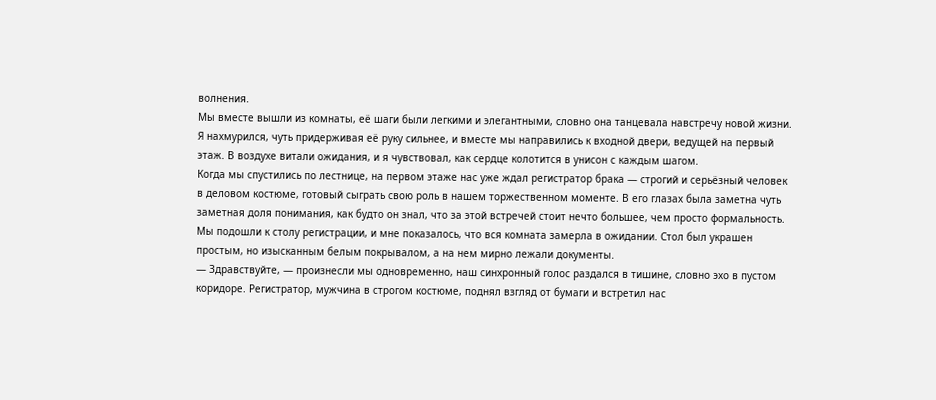волнения.
Мы вместе вышли из комнаты, её шаги были легкими и элегантными, словно она танцевала навстречу новой жизни. Я нахмурился, чуть придерживая её руку сильнее, и вместе мы направились к входной двери, ведущей на первый этаж. В воздухе витали ожидания, и я чувствовал, как сердце колотится в унисон с каждым шагом.
Когда мы спустились по лестнице, на первом этаже нас уже ждал регистратор брака — строгий и серьёзный человек в деловом костюме, готовый сыграть свою роль в нашем торжественном моменте. В его глазах была заметна чуть заметная доля понимания, как будто он знал, что за этой встречей стоит нечто большее, чем просто формальность.
Мы подошли к столу регистрации, и мне показалось, что вся комната замерла в ожидании. Стол был украшен простым, но изысканным белым покрывалом, а на нем мирно лежали документы.
— Здравствуйте, — произнесли мы одновременно, наш синхронный голос раздался в тишине, словно эхо в пустом коридоре. Регистратор, мужчина в строгом костюме, поднял взгляд от бумаги и встретил нас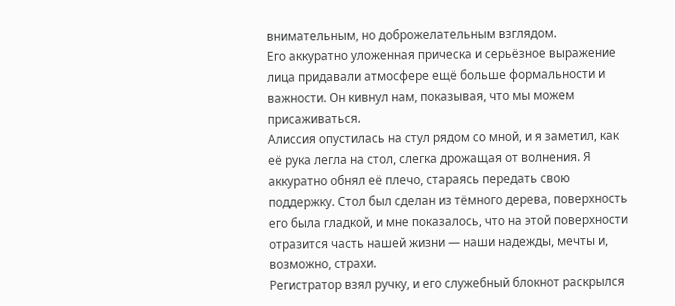внимательным, но доброжелательным взглядом.
Его аккуратно уложенная прическа и серьёзное выражение лица придавали атмосфере ещё больше формальности и важности. Он кивнул нам, показывая, что мы можем присаживаться.
Алиссия опустилась на стул рядом со мной, и я заметил, как её рука легла на стол, слегка дрожащая от волнения. Я аккуратно обнял её плечо, стараясь передать свою поддержку. Стол был сделан из тёмного дерева, поверхность его была гладкой, и мне показалось, что на этой поверхности отразится часть нашей жизни — наши надежды, мечты и, возможно, страхи.
Регистратор взял ручку, и его служебный блокнот раскрылся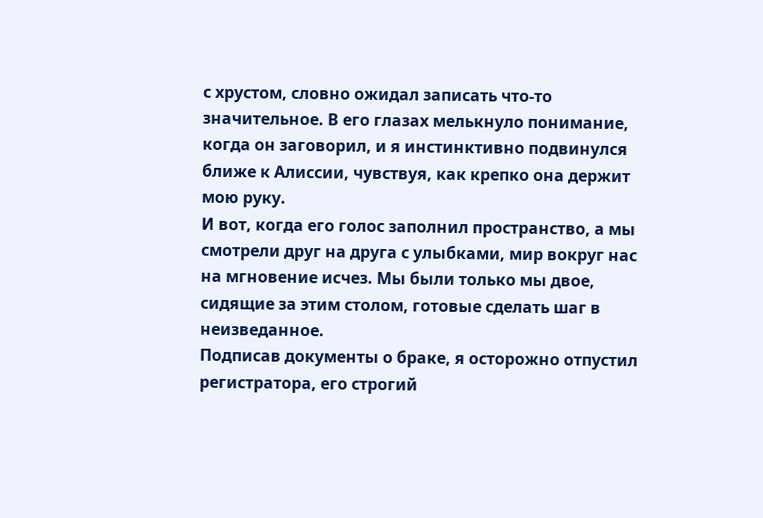с хрустом, словно ожидал записать что-то значительное. В его глазах мелькнуло понимание, когда он заговорил, и я инстинктивно подвинулся ближе к Алиссии, чувствуя, как крепко она держит мою руку.
И вот, когда его голос заполнил пространство, а мы смотрели друг на друга с улыбками, мир вокруг нас на мгновение исчез. Мы были только мы двое, сидящие за этим столом, готовые сделать шаг в неизведанное.
Подписав документы о браке, я осторожно отпустил регистратора, его строгий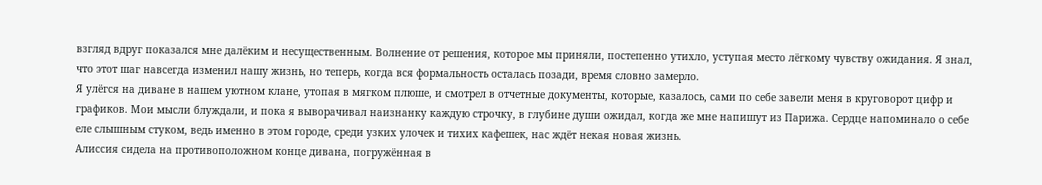взгляд вдруг показался мне далёким и несущественным. Волнение от решения, которое мы приняли, постепенно утихло, уступая место лёгкому чувству ожидания. Я знал, что этот шаг навсегда изменил нашу жизнь, но теперь, когда вся формальность осталась позади, время словно замерло.
Я улёгся на диване в нашем уютном клане, утопая в мягком плюше, и смотрел в отчетные документы, которые, казалось, сами по себе завели меня в круговорот цифр и графиков. Мои мысли блуждали, и пока я выворачивал наизнанку каждую строчку, в глубине души ожидал, когда же мне напишут из Парижа. Сердце напоминало о себе еле слышным стуком, ведь именно в этом городе, среди узких улочек и тихих кафешек, нас ждёт некая новая жизнь.
Алиссия сидела на противоположном конце дивана, погружённая в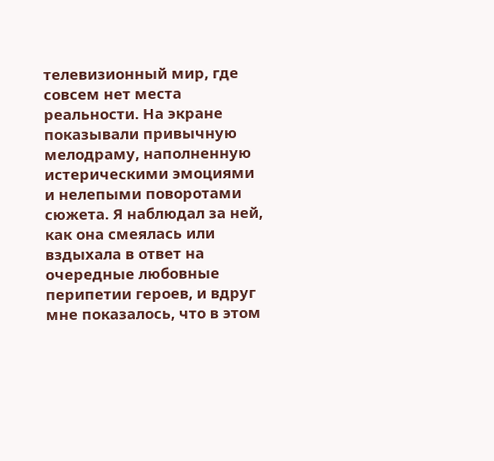телевизионный мир, где совсем нет места реальности. На экране показывали привычную мелодраму, наполненную истерическими эмоциями и нелепыми поворотами сюжета. Я наблюдал за ней, как она смеялась или вздыхала в ответ на очередные любовные перипетии героев, и вдруг мне показалось, что в этом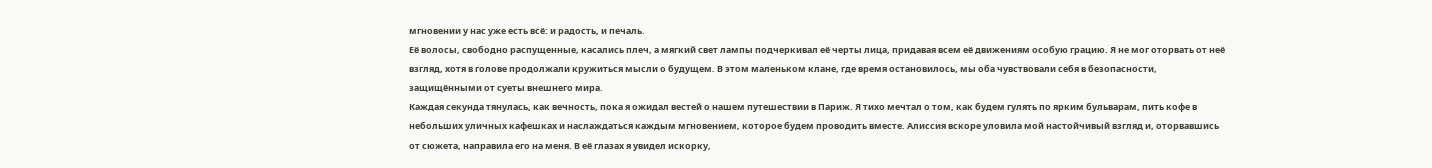мгновении у нас уже есть всё: и радость, и печаль.
Её волосы, свободно распущенные, касались плеч, а мягкий свет лампы подчеркивал её черты лица, придавая всем её движениям особую грацию. Я не мог оторвать от неё взгляд, хотя в голове продолжали кружиться мысли о будущем. В этом маленьком клане, где время остановилось, мы оба чувствовали себя в безопасности, защищёнными от суеты внешнего мира.
Каждая секунда тянулась, как вечность, пока я ожидал вестей о нашем путешествии в Париж. Я тихо мечтал о том, как будем гулять по ярким бульварам, пить кофе в небольших уличных кафешках и наслаждаться каждым мгновением, которое будем проводить вместе. Алиссия вскоре уловила мой настойчивый взгляд и, оторвавшись от сюжета, направила его на меня. В её глазах я увидел искорку,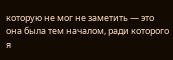которую не мог не заметить — это она была тем началом, ради которого я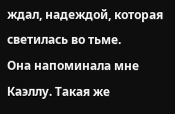ждал, надеждой, которая светилась во тьме.
Она напоминала мне Каэллу. Такая же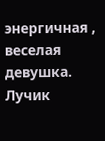энергичная , веселая девушка. Лучик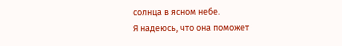солнца в ясном небе.
Я надеюсь, что она поможет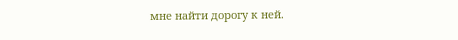мне найти дорогу к ней.